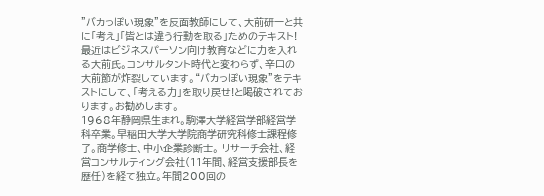"バカっぽい現象"を反面教師にして、大前研一と共に「考え」「皆とは違う行動を取る」ためのテキスト!
最近はビジネスパーソン向け教育などに力を入れる大前氏。コンサルタント時代と変わらず、辛口の大前節が炸裂しています。“バカっぽい現象”をテキストにして、「考える力」を取り戻せ!と喝破されております。お勧めします。
1968年静岡県生まれ。駒澤大学経営学部経営学科卒業。早稲田大学大学院商学研究科修士課程修了。商学修士、中小企業診断士。 リサーチ会社、経営コンサルティング会社(11年間、経営支援部長を歴任)を経て独立。年間200回の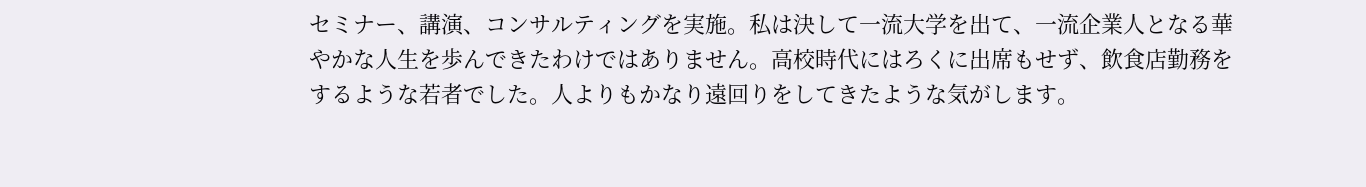セミナー、講演、コンサルティングを実施。私は決して一流大学を出て、一流企業人となる華やかな人生を歩んできたわけではありません。高校時代にはろくに出席もせず、飲食店勤務をするような若者でした。人よりもかなり遠回りをしてきたような気がします。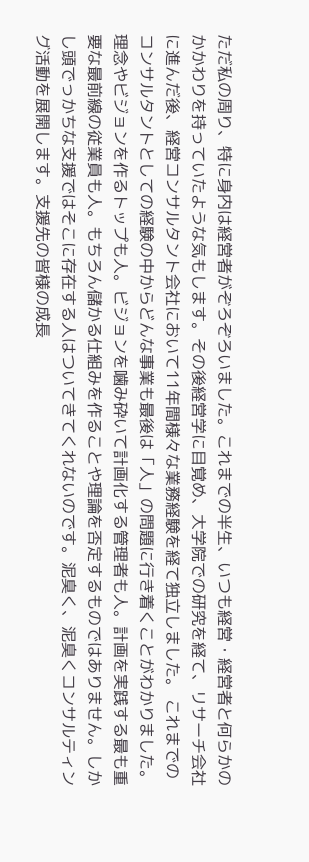ただ私の周り、特に身内は経営者がぞろぞろいました。これまでの半生、いつも経営・経営者と何らかのかかわりを持っていたような気もします。その後経営学に目覚め、大学院での研究を経て、リサーチ会社に進んだ後、経営コンサルタント会社において11年間様々な業務経験を経て独立しました。 これまでのコンサルタントとしての経験の中からどんな事業も最後は「人」の問題に行き着くことがわかりました。理念やビジョンを作るトップも人。ビジョンを噛み砕いて計画化する管理者も人。計画を実践する最も重要な最前線の従業員も人。もちろん儲かる仕組みを作ることや理論を否定するものではありません。しかし頭でっかちな支援ではそこに存在する人はついてきてくれないのです。泥臭く、泥臭くコンサルティング活動を展開します。支援先の皆様の成長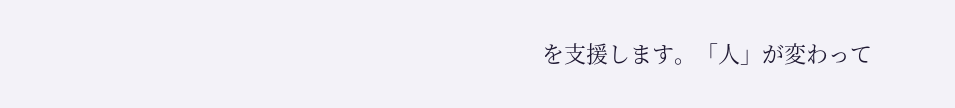を支援します。「人」が変わって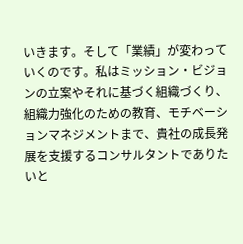いきます。そして「業績」が変わっていくのです。私はミッション・ビジョンの立案やそれに基づく組織づくり、組織力強化のための教育、モチベーションマネジメントまで、貴社の成長発展を支援するコンサルタントでありたいと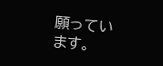願っています。